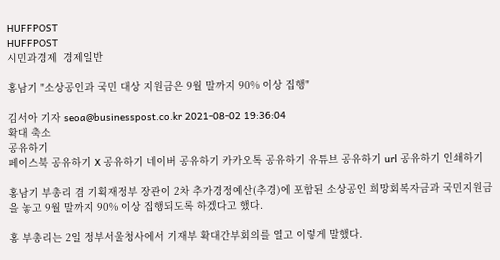HUFFPOST
HUFFPOST
시민과경제  경제일반

홍남기 "소상공인과 국민 대상 지원금은 9월 말까지 90% 이상 집행"

김서아 기자 seoa@businesspost.co.kr 2021-08-02 19:36:04
확대 축소
공유하기
페이스북 공유하기 X 공유하기 네이버 공유하기 카카오톡 공유하기 유튜브 공유하기 url 공유하기 인쇄하기

홍남기 부총리 겸 기획재정부 장관이 2차 추가경정예산(추경)에 포함된 소상공인 희망회복자금과 국민지원금을 놓고 9월 말까지 90% 이상 집행되도록 하겠다고 했다.

홍 부총리는 2일 정부서울청사에서 기재부 확대간부회의를 열고 이렇게 말했다.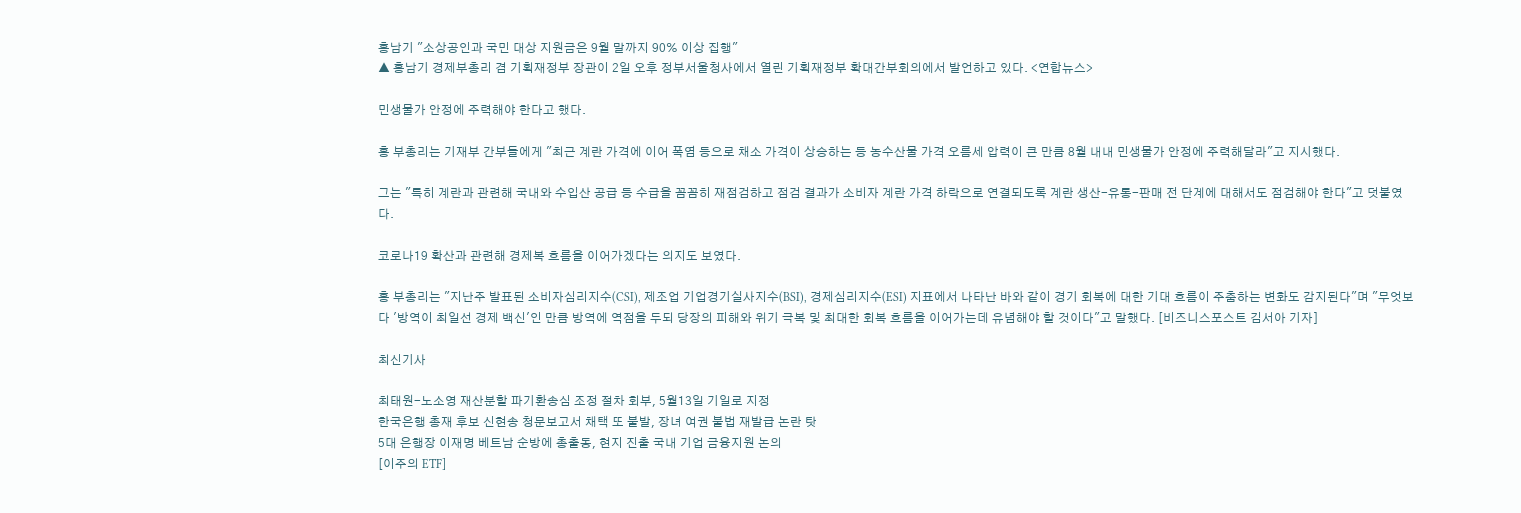홍남기 "소상공인과 국민 대상 지원금은 9월 말까지 90% 이상 집행"
▲ 홍남기 경제부총리 겸 기획재정부 장관이 2일 오후 정부서울청사에서 열린 기획재정부 확대간부회의에서 발언하고 있다. <연합뉴스>

민생물가 안정에 주력해야 한다고 했다.

홍 부총리는 기재부 간부들에게 "최근 계란 가격에 이어 폭염 등으로 채소 가격이 상승하는 등 농수산물 가격 오름세 압력이 큰 만큼 8월 내내 민생물가 안정에 주력해달라"고 지시했다.

그는 "특히 계란과 관련해 국내와 수입산 공급 등 수급을 꼼꼼히 재점검하고 점검 결과가 소비자 계란 가격 하락으로 연결되도록 계란 생산-유통-판매 전 단계에 대해서도 점검해야 한다"고 덧붙였다.

코로나19 확산과 관련해 경제복 흐름을 이어가겠다는 의지도 보였다.

홍 부총리는 "지난주 발표된 소비자심리지수(CSI), 제조업 기업경기실사지수(BSI), 경제심리지수(ESI) 지표에서 나타난 바와 같이 경기 회복에 대한 기대 흐름이 주춤하는 변화도 감지된다"며 "무엇보다 '방역이 최일선 경제 백신'인 만큼 방역에 역점을 두되 당장의 피해와 위기 극복 및 최대한 회복 흐름을 이어가는데 유념해야 할 것이다"고 말했다. [비즈니스포스트 김서아 기자]

최신기사

최태원-노소영 재산분할 파기환송심 조정 절차 회부, 5월13일 기일로 지정
한국은행 총재 후보 신현송 청문보고서 채택 또 불발, 장녀 여권 불법 재발급 논란 탓
5대 은행장 이재명 베트남 순방에 총출동, 현지 진출 국내 기업 금융지원 논의
[이주의 ETF]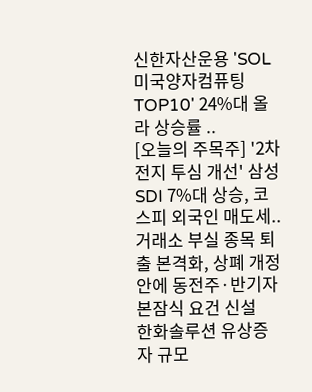신한자산운용 'SOL 미국양자컴퓨팅TOP10' 24%대 올라 상승률 ..
[오늘의 주목주] '2차전지 투심 개선' 삼성SDI 7%대 상승, 코스피 외국인 매도세..
거래소 부실 종목 퇴출 본격화, 상폐 개정안에 동전주·반기자본잠식 요건 신설
한화솔루션 유상증자 규모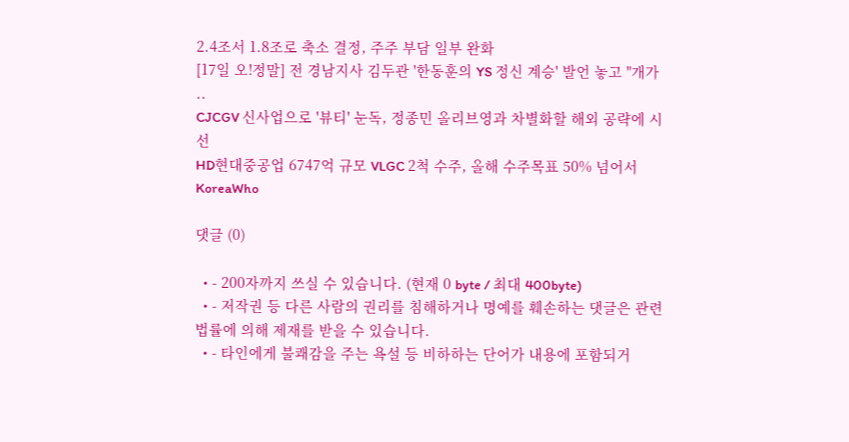2.4조서 1.8조로 축소 결정, 주주 부담 일부 완화
[17일 오!정말] 전 경남지사 김두관 '한동훈의 YS 정신 계승' 발언 놓고 "개가 ..
CJCGV 신사업으로 '뷰티' 눈독, 정종민 올리브영과 차별화할 해외 공략에 시선
HD현대중공업 6747억 규모 VLGC 2척 수주, 올해 수주목표 50% 넘어서
KoreaWho

댓글 (0)

  • - 200자까지 쓰실 수 있습니다. (현재 0 byte / 최대 400byte)
  • - 저작권 등 다른 사람의 권리를 침해하거나 명예를 훼손하는 댓글은 관련 법률에 의해 제재를 받을 수 있습니다.
  • - 타인에게 불쾌감을 주는 욕설 등 비하하는 단어가 내용에 포함되거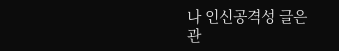나 인신공격성 글은 관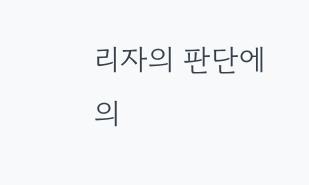리자의 판단에 의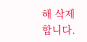해 삭제 합니다.